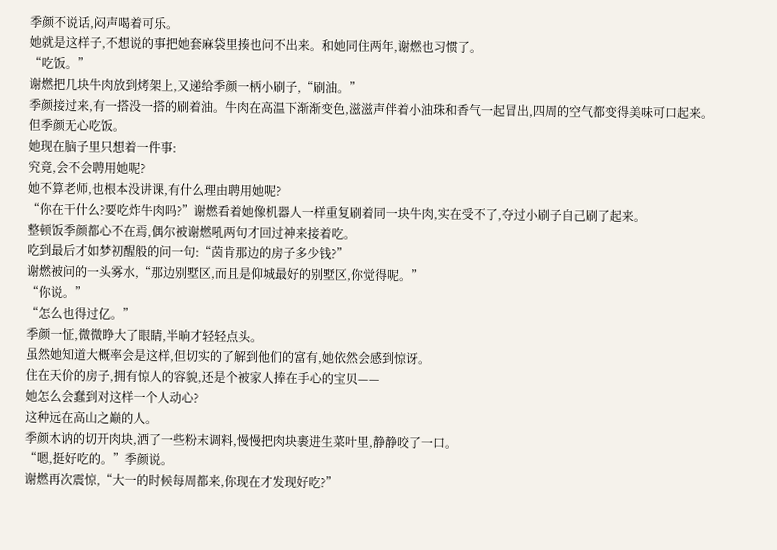季颜不说话,闷声喝着可乐。
她就是这样子,不想说的事把她套麻袋里揍也问不出来。和她同住两年,谢燃也习惯了。
“吃饭。”
谢燃把几块牛肉放到烤架上,又递给季颜一柄小刷子,“刷油。”
季颜接过来,有一搭没一搭的刷着油。牛肉在高温下渐渐变色,滋滋声伴着小油珠和香气一起冒出,四周的空气都变得美味可口起来。
但季颜无心吃饭。
她现在脑子里只想着一件事:
究竟,会不会聘用她呢?
她不算老师,也根本没讲课,有什么理由聘用她呢?
“你在干什么?要吃炸牛肉吗?”谢燃看着她像机器人一样重复刷着同一块牛肉,实在受不了,夺过小刷子自己刷了起来。
整顿饭季颜都心不在焉,偶尔被谢燃吼两句才回过神来接着吃。
吃到最后才如梦初醒般的问一句:“茵肯那边的房子多少钱?”
谢燃被问的一头雾水,“那边别墅区,而且是仰城最好的别墅区,你觉得呢。”
“你说。”
“怎么也得过亿。”
季颜一怔,微微睁大了眼睛,半晌才轻轻点头。
虽然她知道大概率会是这样,但切实的了解到他们的富有,她依然会感到惊讶。
住在天价的房子,拥有惊人的容貌,还是个被家人捧在手心的宝贝——
她怎么会蠢到对这样一个人动心?
这种远在高山之巅的人。
季颜木讷的切开肉块,洒了一些粉末调料,慢慢把肉块裹进生菜叶里,静静咬了一口。
“嗯,挺好吃的。”季颜说。
谢燃再次震惊,“大一的时候每周都来,你现在才发现好吃?”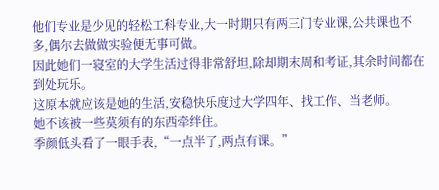他们专业是少见的轻松工科专业,大一时期只有两三门专业课,公共课也不多,偶尔去做做实验便无事可做。
因此她们一寝室的大学生活过得非常舒坦,除却期末周和考证,其余时间都在到处玩乐。
这原本就应该是她的生活,安稳快乐度过大学四年、找工作、当老师。
她不该被一些莫须有的东西牵绊住。
季颜低头看了一眼手表,“一点半了,两点有课。”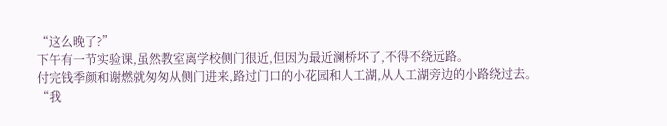“这么晚了?”
下午有一节实验课,虽然教室离学校侧门很近,但因为最近澜桥坏了,不得不绕远路。
付完钱季颜和谢燃就匆匆从侧门进来,路过门口的小花园和人工湖,从人工湖旁边的小路绕过去。
“我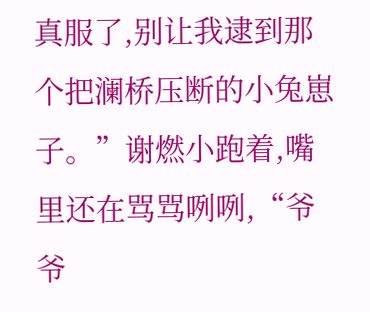真服了,别让我逮到那个把澜桥压断的小兔崽子。”谢燃小跑着,嘴里还在骂骂咧咧,“爷爷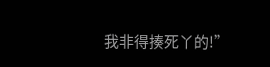我非得揍死丫的!”